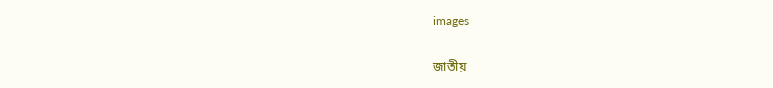images

জাতীয়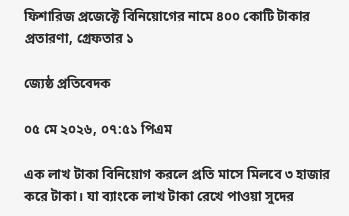ফিশারিজ প্রজেক্টে বিনিয়োগের নামে ৪০০ কোটি টাকার প্রতারণা, গ্রেফতার ১

জ্যেষ্ঠ প্রতিবেদক

০৫ মে ২০২৬, ০৭:৫১ পিএম

এক লাখ টাকা বিনিয়োগ করলে প্রতি মাসে মিলবে ৩ হাজার করে টাকা। যা ব্যাংকে লাখ টাকা রেখে পাওয়া সুদের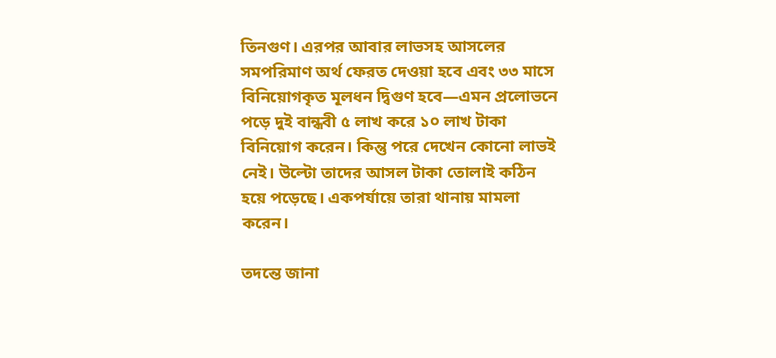তিনগুণ। এরপর আবার লাভসহ আসলের সমপরিমাণ অর্থ ফেরত দেওয়া হবে এবং ৩৩ মাসে বিনিয়োগকৃত মূলধন দ্বিগুণ হবে—এমন প্রলোভনে পড়ে দুই বান্ধবী ৫ লাখ করে ১০ লাখ টাকা বিনিয়োগ করেন। কিন্তু পরে দেখেন কোনো লাভই নেই। উল্টো তাদের আসল টাকা তোলাই কঠিন হয়ে পড়েছে। একপর্যায়ে তারা থানায় মামলা করেন।

তদন্তে জানা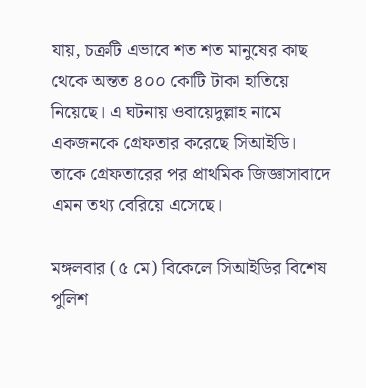যায়, চক্রটি এভাবে শত শত মানুষের কাছ থেকে অন্তত ৪০০ কোটি টাকা হাতিয়ে নিয়েছে। এ ঘটনায় ওবায়েদুল্লাহ নামে একজনকে গ্রেফতার করেছে সিআইডি। তাকে গ্রেফতারের পর প্রাথমিক জিজ্ঞাসাবাদে এমন তথ্য বেরিয়ে এসেছে।

মঙ্গলবার (৫ মে) বিকেলে সিআইডির বিশেষ পুলিশ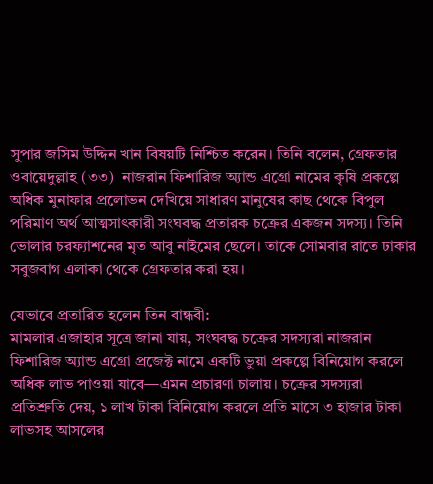সুপার জসিম উদ্দিন খান বিষয়টি নিশ্চিত করেন। তিনি বলেন, গ্রেফতার ওবায়েদুল্লাহ (৩৩)  নাজরান ফিশারিজ অ্যান্ড এগ্রো নামের কৃষি প্রকল্পে অধিক মুনাফার প্রলোভন দেখিয়ে সাধারণ মানুষের কাছ থেকে বিপুল পরিমাণ অর্থ আত্মসাৎকারী সংঘবদ্ধ প্রতারক চক্রের একজন সদস্য। তিনি ভোলার চরফ্যাশনের মৃত আবু নাইমের ছেলে। তাকে সোমবার রাতে ঢাকার সবুজবাগ এলাকা থেকে গ্রেফতার করা হয়।

যেভাবে প্রতারিত হলেন তিন বান্ধবী:
মামলার এজাহার সূত্রে জানা যায়, সংঘবদ্ধ চক্রের সদস্যরা নাজরান ফিশারিজ অ্যান্ড এগ্রো প্রজেক্ট নামে একটি ভুয়া প্রকল্পে বিনিয়োগ করলে অধিক লাভ পাওয়া যাবে—এমন প্রচারণা চালায়। চক্রের সদস্যরা প্রতিশ্রুতি দেয়, ১ লাখ টাকা বিনিয়োগ করলে প্রতি মাসে ৩ হাজার টাকা লাভসহ আসলের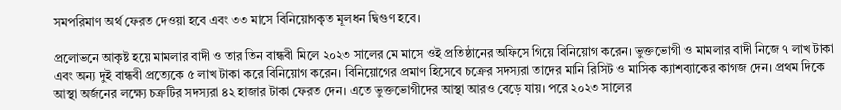সমপরিমাণ অর্থ ফেরত দেওয়া হবে এবং ৩৩ মাসে বিনিয়োগকৃত মূলধন দ্বিগুণ হবে।

প্রলোভনে আকৃষ্ট হয়ে মামলার বাদী ও তার তিন বান্ধবী মিলে ২০২৩ সালের মে মাসে ওই প্রতিষ্ঠানের অফিসে গিয়ে বিনিয়োগ করেন। ভুক্তভোগী ও মামলার বাদী নিজে ৭ লাখ টাকা এবং অন্য দুই বান্ধবী প্রত্যেকে ৫ লাখ টাকা করে বিনিয়োগ করেন। বিনিয়োগের প্রমাণ হিসেবে চক্রের সদস্যরা তাদের মানি রিসিট ও মাসিক ক্যাশব্যাকের কাগজ দেন। প্রথম দিকে আস্থা অর্জনের লক্ষ্যে চক্রটির সদস্যরা ৪২ হাজার টাকা ফেরত দেন। এতে ভুক্তভোগীদের আস্থা আরও বেড়ে যায়। পরে ২০২৩ সালের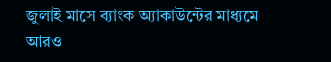জুলাই মাসে ব্যাংক অ্যাকাউন্টের মাধ্যমে আরও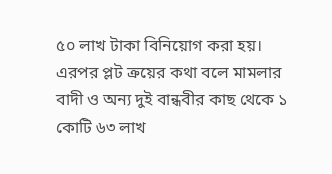৫০ লাখ টাকা বিনিয়োগ করা হয়। এরপর প্লট ক্রয়ের কথা বলে মামলার বাদী ও অন্য দুই বান্ধবীর কাছ থেকে ১ কোটি ৬৩ লাখ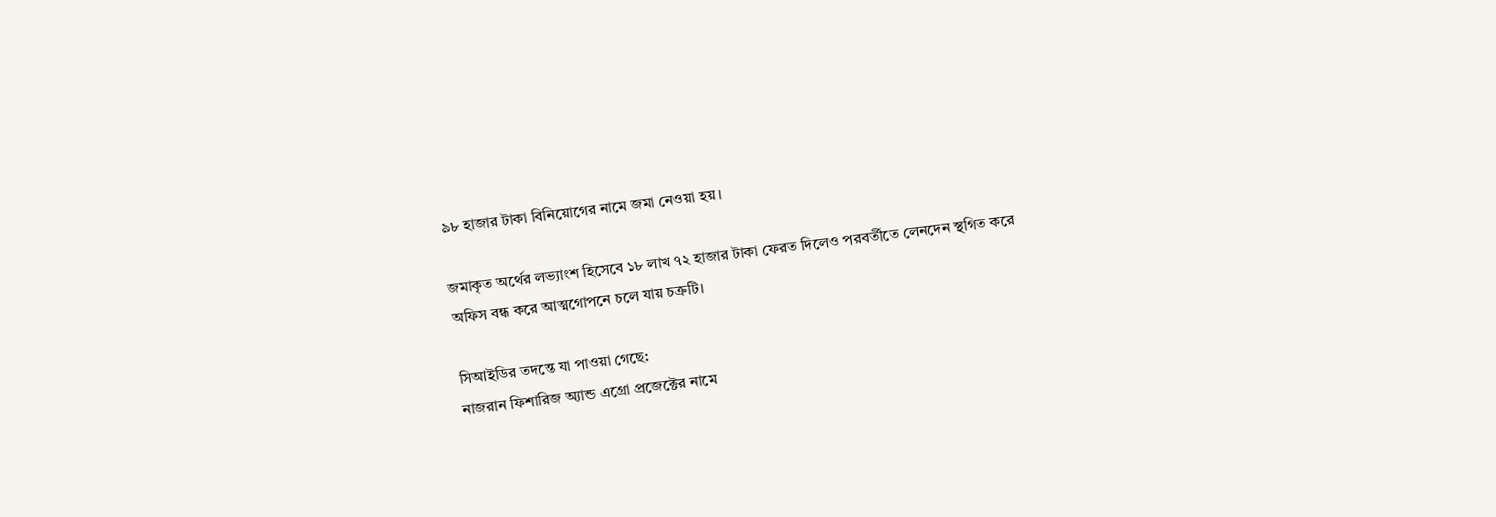৯৮ হাজার টাকা বিনিয়োগের নামে জমা নেওয়া হয়।

জমাকৃত অর্থের লভ্যাংশ হিসেবে ১৮ লাখ ৭২ হাজার টাকা ফেরত দিলেও পরবর্তীতে লেনদেন স্থগিত করে অফিস বন্ধ করে আত্মগোপনে চলে যায় চক্রটি।

সিআইডির তদন্তে যা পাওয়া গেছে:
নাজরান ফিশারিজ অ্যান্ড এগ্রো প্রজেক্টের নামে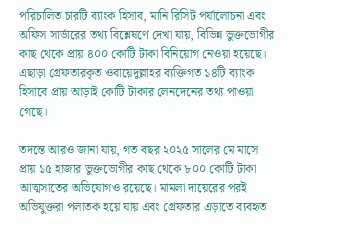পরিচালিত চারটি ব্যাংক হিসাব, মানি রিসিট পর্যালোচনা এবং অফিস সার্ভারের তথ্য বিশ্লেষণে দেখা যায়, বিভিন্ন ভুক্তভোগীর কাছ থেকে প্রায় ৪০০ কোটি টাকা বিনিয়োগ নেওয়া হয়েছে। এছাড়া গ্রেফতারকৃত ওবায়েদুল্লাহর ব্যক্তিগত ১৪টি ব্যাংক হিসাবে প্রায় আড়াই কোটি টাকার লেনদেনের তথ্য পাওয়া গেছে।

তদন্তে আরও জানা যায়, গত বছর ২০২৫ সালের মে মাসে প্রায় ১৫ হাজার ভুক্তভোগীর কাছ থেকে ৮০০ কোটি টাকা আত্মসাতের অভিযোগও রয়েছে। মামলা দায়েরের পরই অভিযুক্তরা পলাতক হয়ে যায় এবং গ্রেফতার এড়াতে ব্যবহৃত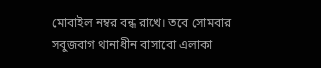মোবাইল নম্বর বন্ধ রাখে। তবে সোমবার সবুজবাগ থানাধীন বাসাবো এলাকা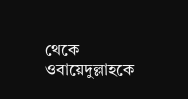থেকে ওবায়েদুল্লাহকে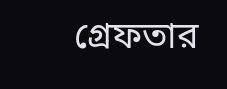গ্রেফতার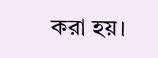করা হয়।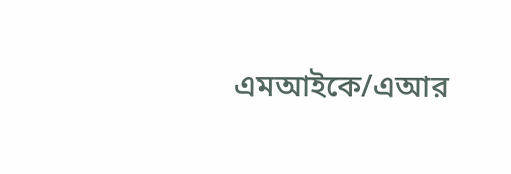এমআইকে/এআর